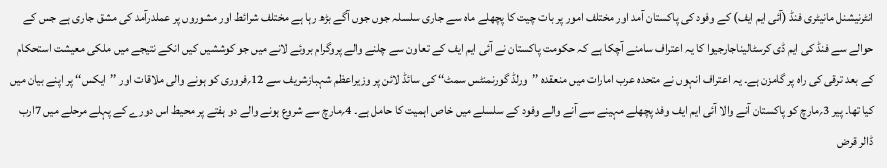انٹرنیشنل مانیٹری فنڈ (آئی ایم ایف) کے وفود کی پاکستان آمد اور مختلف امور پر بات چیت کا پچھلے ماہ سے جاری سلسلہ جوں جوں آگے بڑھ رہا ہے مختلف شرائط اور مشوروں پر عملدرآمد کی مشق جاری ہے جس کے حوالے سے فنڈ کی ایم ڈی کرسٹالیناجارجیوا کا یہ اعتراف سامنے آچکا ہے کہ حکومت پاکستان نے آئی ایم ایف کے تعاون سے چلنے والے پروگرام بروئے لانے میں جو کوششیں کیں انکے نتیجے میں ملکی معیشت استحکام کے بعد ترقی کی راہ پر گامزن ہے۔ یہ اعتراف انہوں نے متحدہ عرب امارات میں منعقدہ ’’ورلڈ گورنمنٹس سمٹ‘‘ کی سائڈ لائن پر وزیراعظم شہبازشریف سے 12؍فروری کو ہونے والی ملاقات اور ’’ایکس‘‘ پر اپنے بیان میں کیا تھا۔ پیر 3؍مارچ کو پاکستان آنے والا آئی ایم ایف وفد پچھلے مہینے سے آنے والے وفود کے سلسلے میں خاص اہمیت کا حامل ہے۔ 4؍مارچ سے شروع ہونے والے دو ہفتے پر محیط اس دورے کے پہلے مرحلے میں 7ارب ڈالر قرض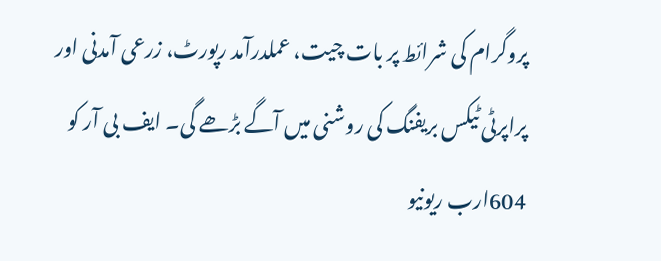پروگرام کی شرائط پر بات چیت، عملدرآمد رپورٹ، زرعی آمدنی اور پراپرٹی ٹیکس بریفنگ کی روشنی میں آگے بڑھے گی۔ ایف بی آر کو 604ارب ریونیو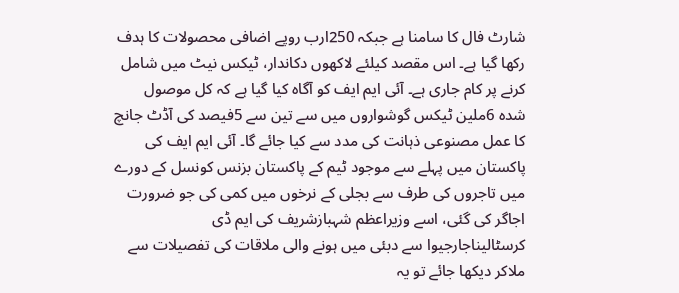شارٹ فال کا سامنا ہے جبکہ 250ارب روپے اضافی محصولات کا ہدف رکھا گیا ہے۔ اس مقصد کیلئے لاکھوں دکاندار، ٹیکس نیٹ میں شامل کرنے پر کام جاری ہے۔ آئی ایم ایف کو آگاہ کیا گیا ہے کہ کل موصول شدہ 6ملین ٹیکس گوشواروں میں سے تین سے 5فیصد کی آڈٹ جانچ کا عمل مصنوعی ذہانت کی مدد سے کیا جائے گا۔ آئی ایم ایف کی پاکستان میں پہلے سے موجود ٹیم کے پاکستان بزنس کونسل کے دورے میں تاجروں کی طرف سے بجلی کے نرخوں میں کمی کی جو ضرورت اجاگر کی گئی، اسے وزیراعظم شہبازشریف کی ایم ڈی کرسٹالیناجارجیوا سے دبئی میں ہونے والی ملاقات کی تفصیلات سے ملاکر دیکھا جائے تو یہ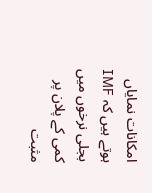امکانات نمایاں ہوتے ہیں کہ IMF بجلی نرخوں میں کمی کے پلان پر مثبت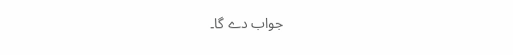جواب دے گا۔